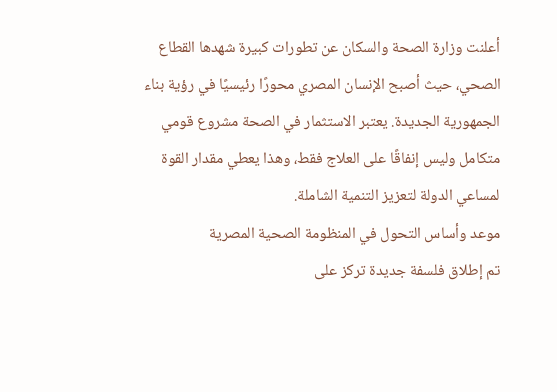أعلنت وزارة الصحة والسكان عن تطورات كبيرة شهدها القطاع الصحي، حيث أصبح الإنسان المصري محورًا رئيسيًا في رؤية بناء الجمهورية الجديدة. يعتبر الاستثمار في الصحة مشروع قومي متكامل وليس إنفاقًا على العلاج فقط، وهذا يعطي مقدار القوة لمساعي الدولة لتعزيز التنمية الشاملة.
موعد وأساس التحول في المنظومة الصحية المصرية
تم إطلاق فلسفة جديدة تركز على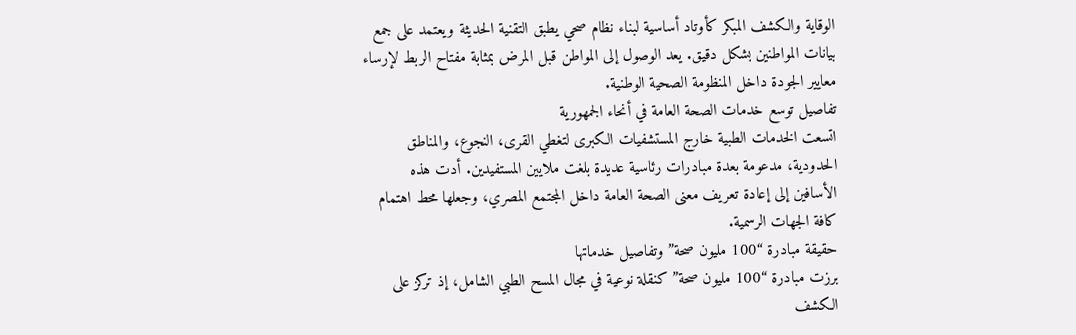الوقاية والكشف المبكر كأوتاد أساسية لبناء نظام صحي يطبق التقنية الحديثة ويعتمد على جمع بيانات المواطنين بشكل دقيق. يعد الوصول إلى المواطن قبل المرض بمثابة مفتاح الربط لإرساء معايير الجودة داخل المنظومة الصحية الوطنية.
تفاصيل توسع خدمات الصحة العامة في أنحاء الجمهورية
اتسعت الخدمات الطبية خارج المستشفيات الكبرى لتغطي القرى، النجوع، والمناطق الحدودية، مدعومة بعدة مبادرات رئاسية عديدة بلغت ملايين المستفيدين. أدت هذه الأسافين إلى إعادة تعريف معنى الصحة العامة داخل المجتمع المصري، وجعلها محط اهتمام كافة الجهات الرسمية.
حقيقة مبادرة “100 مليون صحة” وتفاصيل خدماتها
برزت مبادرة “100 مليون صحة” كنقلة نوعية في مجال المسح الطبي الشامل، إذ تركز على الكشف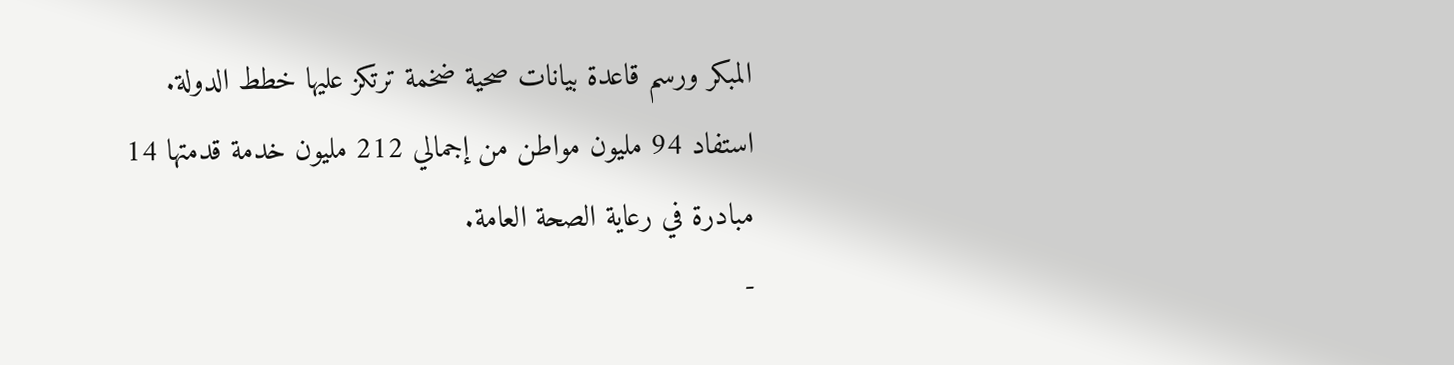المبكر ورسم قاعدة بيانات صحية ضخمة ترتكز عليها خطط الدولة. استفاد 94 مليون مواطن من إجمالي 212 مليون خدمة قدمتها 14 مبادرة في رعاية الصحة العامة.
-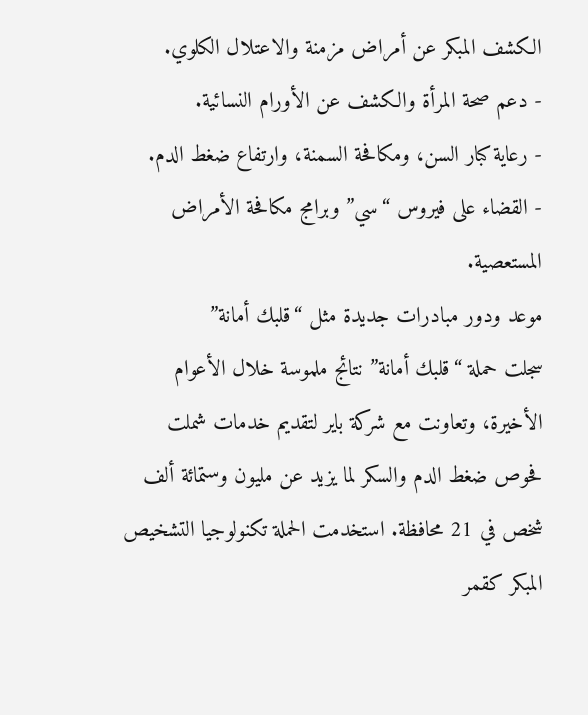الكشف المبكر عن أمراض مزمنة والاعتلال الكلوي.
- دعم صحة المرأة والكشف عن الأورام النسائية.
- رعاية كبار السن، ومكافحة السمنة، وارتفاع ضغط الدم.
- القضاء على فيروس “سي” وبرامج مكافحة الأمراض المستعصية.
موعد ودور مبادرات جديدة مثل “قلبك أمانة”
سجلت حملة “قلبك أمانة” نتائج ملموسة خلال الأعوام الأخيرة، وتعاونت مع شركة باير لتقديم خدمات شملت فحوص ضغط الدم والسكر لما يزيد عن مليون وستمائة ألف شخص في 21 محافظة. استخدمت الحملة تكنولوجيا التشخيص المبكر كقمر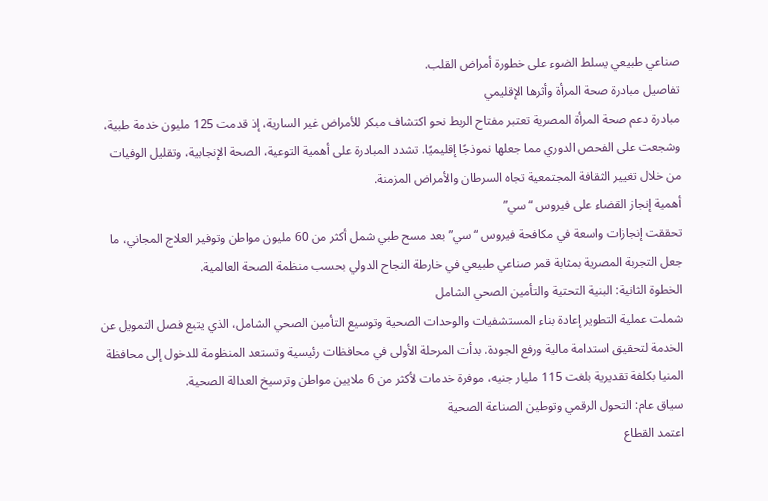صناعي طبيعي يسلط الضوء على خطورة أمراض القلب.
تفاصيل مبادرة صحة المرأة وأثرها الإقليمي
مبادرة دعم صحة المرأة المصرية تعتبر مفتاح الربط نحو اكتشاف مبكر للأمراض غير السارية، إذ قدمت 125 مليون خدمة طبية، وشجعت على الفحص الدوري مما جعلها نموذجًا إقليميًا. تشدد المبادرة على أهمية التوعية، الصحة الإنجابية، وتقليل الوفيات من خلال تغيير الثقافة المجتمعية تجاه السرطان والأمراض المزمنة.
أهمية إنجاز القضاء على فيروس “سي”
تحققت إنجازات واسعة في مكافحة فيروس “سي” بعد مسح طبي شمل أكثر من 60 مليون مواطن وتوفير العلاج المجاني، ما جعل التجربة المصرية بمثابة قمر صناعي طبيعي في خارطة النجاح الدولي بحسب منظمة الصحة العالمية.
الخطوة الثانية: البنية التحتية والتأمين الصحي الشامل
شملت عملية التطوير إعادة بناء المستشفيات والوحدات الصحية وتوسيع التأمين الصحي الشامل، الذي يتبع فصل التمويل عن الخدمة لتحقيق استدامة مالية ورفع الجودة. بدأت المرحلة الأولى في محافظات رئيسية وتستعد المنظومة للدخول إلى محافظة المنيا بكلفة تقديرية بلغت 115 مليار جنيه، موفرة خدمات لأكثر من 6 ملايين مواطن وترسيخ العدالة الصحية.
سياق عام: التحول الرقمي وتوطين الصناعة الصحية
اعتمد القطاع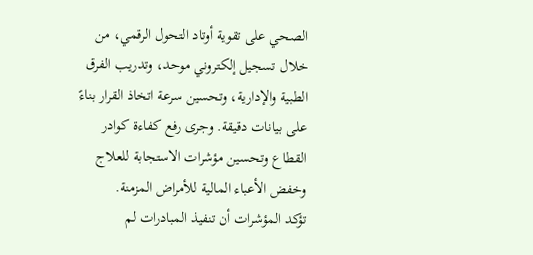الصحي على تقوية أوتاد التحول الرقمي، من خلال تسجيل إلكتروني موحد، وتدريب الفرق الطبية والإدارية، وتحسين سرعة اتخاذ القرار بناءً على بيانات دقيقة. وجرى رفع كفاءة كوادر القطاع وتحسين مؤشرات الاستجابة للعلاج وخفض الأعباء المالية للأمراض المزمنة.
تؤكد المؤشرات أن تنفيذ المبادرات لم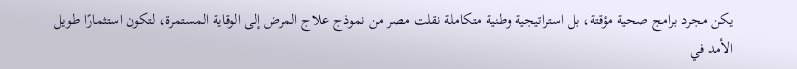يكن مجرد برامج صحية مؤقتة، بل استراتيجية وطنية متكاملة نقلت مصر من نموذج علاج المرض إلى الوقاية المستمرة، لتكون استثمارًا طويل الأمد في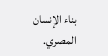بناء الإنسان المصري.